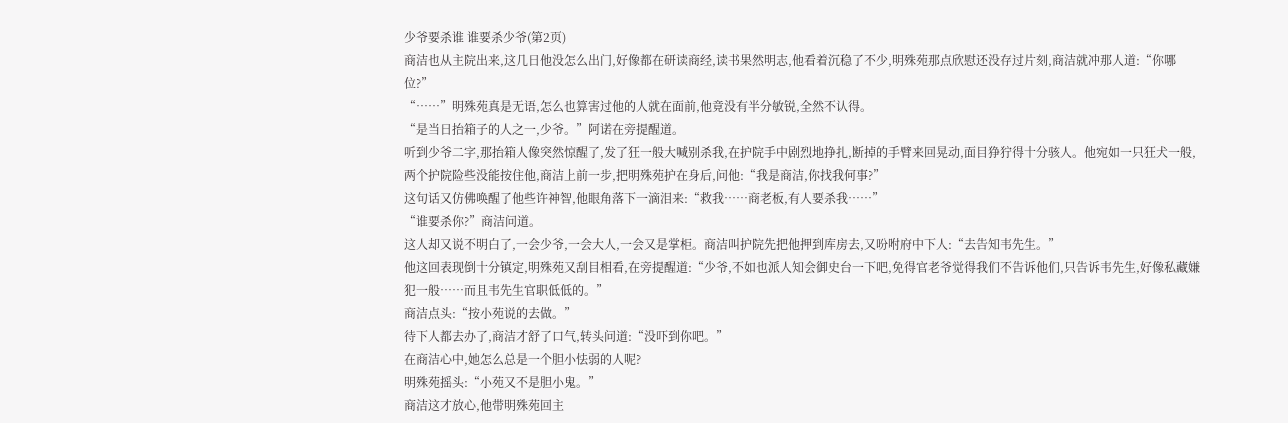少爷要杀谁 谁要杀少爷(第2页)
商洁也从主院出来,这几日他没怎么出门,好像都在研读商经,读书果然明志,他看着沉稳了不少,明殊苑那点欣慰还没存过片刻,商洁就冲那人道:“你哪位?”
“……”明殊苑真是无语,怎么也算害过他的人就在面前,他竟没有半分敏锐,全然不认得。
“是当日抬箱子的人之一,少爷。”阿诺在旁提醒道。
听到少爷二字,那抬箱人像突然惊醒了,发了狂一般大喊别杀我,在护院手中剧烈地挣扎,断掉的手臂来回晃动,面目狰狞得十分骇人。他宛如一只狂犬一般,两个护院险些没能按住他,商洁上前一步,把明殊苑护在身后,问他:“我是商洁,你找我何事?”
这句话又仿佛唤醒了他些许神智,他眼角落下一滴泪来:“救我……商老板,有人要杀我……”
“谁要杀你?”商洁问道。
这人却又说不明白了,一会少爷,一会大人,一会又是掌柜。商洁叫护院先把他押到库房去,又吩咐府中下人:“去告知韦先生。”
他这回表现倒十分镇定,明殊苑又刮目相看,在旁提醒道:“少爷,不如也派人知会御史台一下吧,免得官老爷觉得我们不告诉他们,只告诉韦先生,好像私藏嫌犯一般……而且韦先生官职低低的。”
商洁点头:“按小苑说的去做。”
待下人都去办了,商洁才舒了口气,转头问道:“没吓到你吧。”
在商洁心中,她怎么总是一个胆小怯弱的人呢?
明殊苑摇头:“小苑又不是胆小鬼。”
商洁这才放心,他带明殊苑回主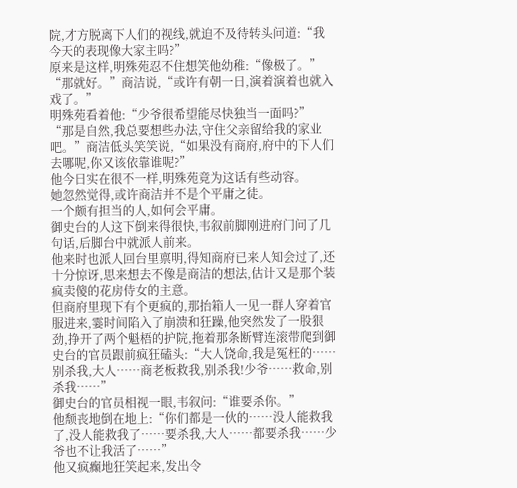院,才方脱离下人们的视线,就迫不及待转头问道:“我今天的表现像大家主吗?”
原来是这样,明殊苑忍不住想笑他幼稚:“像极了。”
“那就好。”商洁说,“或许有朝一日,演着演着也就入戏了。”
明殊苑看着他:“少爷很希望能尽快独当一面吗?”
“那是自然,我总要想些办法,守住父亲留给我的家业吧。”商洁低头笑笑说,“如果没有商府,府中的下人们去哪呢,你又该依靠谁呢?”
他今日实在很不一样,明殊苑竟为这话有些动容。
她忽然觉得,或许商洁并不是个平庸之徒。
一个颇有担当的人,如何会平庸。
御史台的人这下倒来得很快,韦叙前脚刚进府门问了几句话,后脚台中就派人前来。
他来时也派人回台里禀明,得知商府已来人知会过了,还十分惊讶,思来想去不像是商洁的想法,估计又是那个装疯卖傻的花房侍女的主意。
但商府里现下有个更疯的,那抬箱人一见一群人穿着官服进来,霎时间陷入了崩溃和狂躁,他突然发了一股狠劲,挣开了两个魁梧的护院,拖着那条断臂连滚带爬到御史台的官员跟前疯狂磕头:“大人饶命,我是冤枉的……别杀我,大人……商老板救我,别杀我!少爷……救命,别杀我……”
御史台的官员相视一眼,韦叙问:“谁要杀你。”
他颓丧地倒在地上:“你们都是一伙的……没人能救我了,没人能救我了……要杀我,大人……都要杀我……少爷也不让我活了……”
他又疯癫地狂笑起来,发出令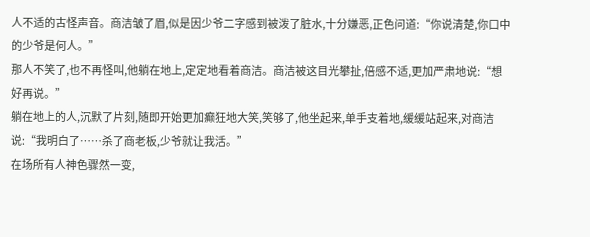人不适的古怪声音。商洁皱了眉,似是因少爷二字感到被泼了脏水,十分嫌恶,正色问道:“你说清楚,你口中的少爷是何人。”
那人不笑了,也不再怪叫,他躺在地上,定定地看着商洁。商洁被这目光攀扯,倍感不适,更加严肃地说:“想好再说。”
躺在地上的人,沉默了片刻,随即开始更加癫狂地大笑,笑够了,他坐起来,单手支着地,缓缓站起来,对商洁说:“我明白了……杀了商老板,少爷就让我活。”
在场所有人神色骤然一变,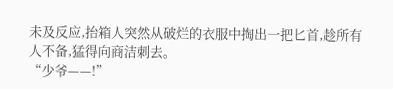未及反应,抬箱人突然从破烂的衣服中掏出一把匕首,趁所有人不备,猛得向商洁刺去。
“少爷——!”